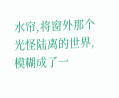水帘,将窗外那个光怪陆离的世界,模糊成了一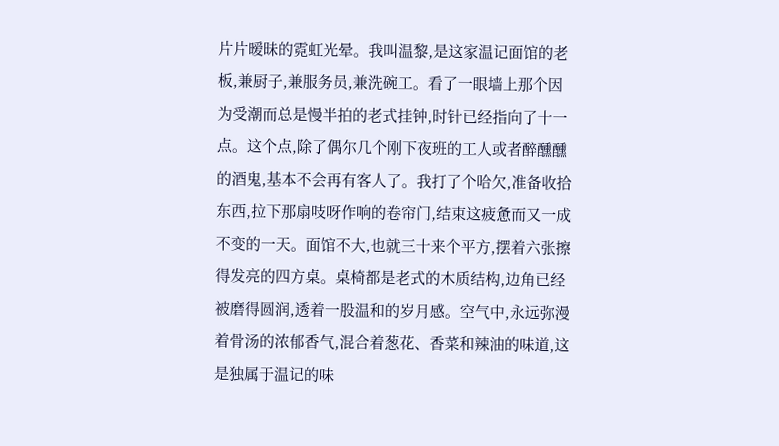片片暧昧的霓虹光晕。我叫温黎,是这家温记面馆的老板,兼厨子,兼服务员,兼洗碗工。看了一眼墙上那个因为受潮而总是慢半拍的老式挂钟,时针已经指向了十一点。这个点,除了偶尔几个刚下夜班的工人或者醉醺醺的酒鬼,基本不会再有客人了。我打了个哈欠,准备收拾东西,拉下那扇吱呀作响的卷帘门,结束这疲惫而又一成不变的一天。面馆不大,也就三十来个平方,摆着六张擦得发亮的四方桌。桌椅都是老式的木质结构,边角已经被磨得圆润,透着一股温和的岁月感。空气中,永远弥漫着骨汤的浓郁香气,混合着葱花、香菜和辣油的味道,这是独属于温记的味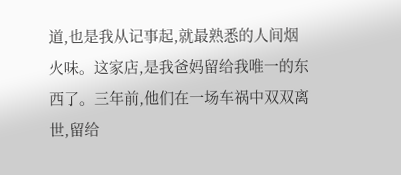道,也是我从记事起,就最熟悉的人间烟火味。这家店,是我爸妈留给我唯一的东西了。三年前,他们在一场车祸中双双离世,留给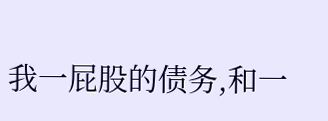我一屁股的债务,和一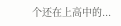个还在上高中的...